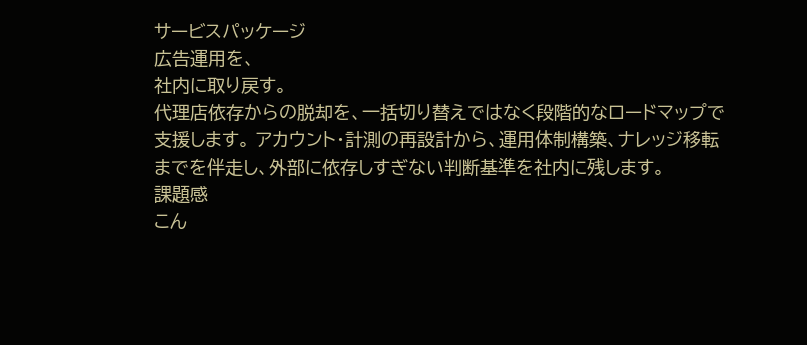サービスパッケージ
広告運用を、
社内に取り戻す。
代理店依存からの脱却を、一括切り替えではなく段階的なロードマップで支援します。 アカウント・計測の再設計から、運用体制構築、ナレッジ移転までを伴走し、外部に依存しすぎない判断基準を社内に残します。
課題感
こん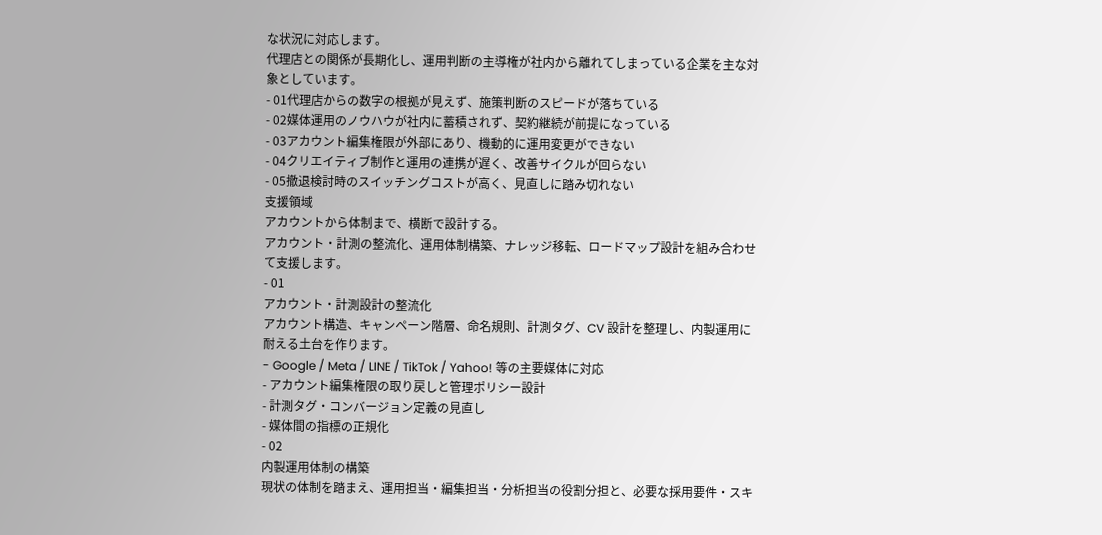な状況に対応します。
代理店との関係が長期化し、運用判断の主導権が社内から離れてしまっている企業を主な対象としています。
- 01代理店からの数字の根拠が見えず、施策判断のスピードが落ちている
- 02媒体運用のノウハウが社内に蓄積されず、契約継続が前提になっている
- 03アカウント編集権限が外部にあり、機動的に運用変更ができない
- 04クリエイティブ制作と運用の連携が遅く、改善サイクルが回らない
- 05撤退検討時のスイッチングコストが高く、見直しに踏み切れない
支援領域
アカウントから体制まで、横断で設計する。
アカウント・計測の整流化、運用体制構築、ナレッジ移転、ロードマップ設計を組み合わせて支援します。
- 01
アカウント・計測設計の整流化
アカウント構造、キャンペーン階層、命名規則、計測タグ、CV 設計を整理し、内製運用に耐える土台を作ります。
- Google / Meta / LINE / TikTok / Yahoo! 等の主要媒体に対応
- アカウント編集権限の取り戻しと管理ポリシー設計
- 計測タグ・コンバージョン定義の見直し
- 媒体間の指標の正規化
- 02
内製運用体制の構築
現状の体制を踏まえ、運用担当・編集担当・分析担当の役割分担と、必要な採用要件・スキ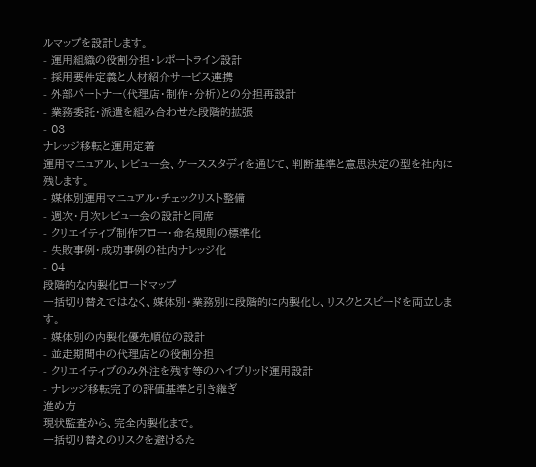ルマップを設計します。
- 運用組織の役割分担・レポートライン設計
- 採用要件定義と人材紹介サービス連携
- 外部パートナー(代理店・制作・分析)との分担再設計
- 業務委託・派遣を組み合わせた段階的拡張
- 03
ナレッジ移転と運用定着
運用マニュアル、レビュー会、ケーススタディを通じて、判断基準と意思決定の型を社内に残します。
- 媒体別運用マニュアル・チェックリスト整備
- 週次・月次レビュー会の設計と同席
- クリエイティブ制作フロー・命名規則の標準化
- 失敗事例・成功事例の社内ナレッジ化
- 04
段階的な内製化ロードマップ
一括切り替えではなく、媒体別・業務別に段階的に内製化し、リスクとスピードを両立します。
- 媒体別の内製化優先順位の設計
- 並走期間中の代理店との役割分担
- クリエイティブのみ外注を残す等のハイブリッド運用設計
- ナレッジ移転完了の評価基準と引き継ぎ
進め方
現状監査から、完全内製化まで。
一括切り替えのリスクを避けるた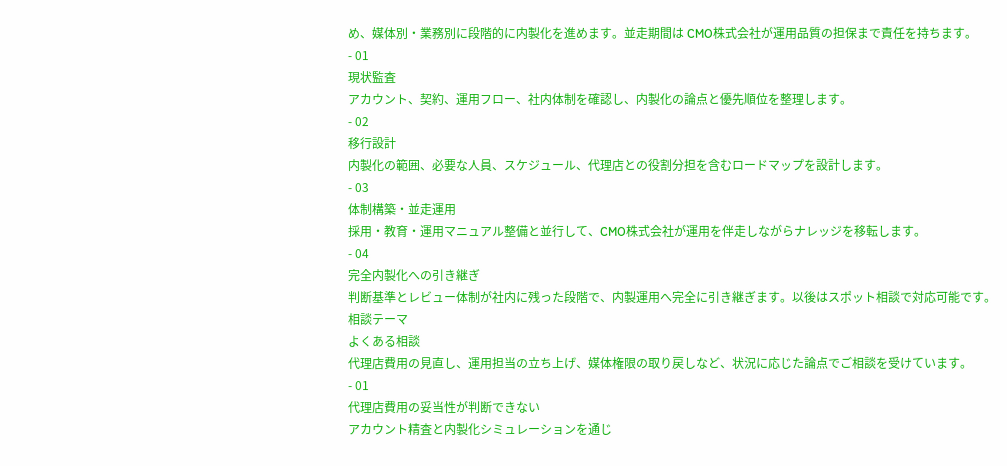め、媒体別・業務別に段階的に内製化を進めます。並走期間は CMO株式会社が運用品質の担保まで責任を持ちます。
- 01
現状監査
アカウント、契約、運用フロー、社内体制を確認し、内製化の論点と優先順位を整理します。
- 02
移行設計
内製化の範囲、必要な人員、スケジュール、代理店との役割分担を含むロードマップを設計します。
- 03
体制構築・並走運用
採用・教育・運用マニュアル整備と並行して、CMO株式会社が運用を伴走しながらナレッジを移転します。
- 04
完全内製化への引き継ぎ
判断基準とレビュー体制が社内に残った段階で、内製運用へ完全に引き継ぎます。以後はスポット相談で対応可能です。
相談テーマ
よくある相談
代理店費用の見直し、運用担当の立ち上げ、媒体権限の取り戻しなど、状況に応じた論点でご相談を受けています。
- 01
代理店費用の妥当性が判断できない
アカウント精査と内製化シミュレーションを通じ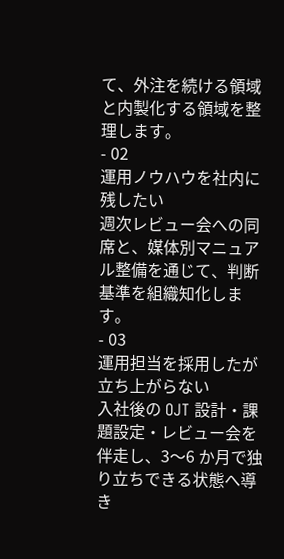て、外注を続ける領域と内製化する領域を整理します。
- 02
運用ノウハウを社内に残したい
週次レビュー会への同席と、媒体別マニュアル整備を通じて、判断基準を組織知化します。
- 03
運用担当を採用したが立ち上がらない
入社後の OJT 設計・課題設定・レビュー会を伴走し、3〜6 か月で独り立ちできる状態へ導き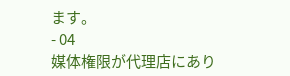ます。
- 04
媒体権限が代理店にあり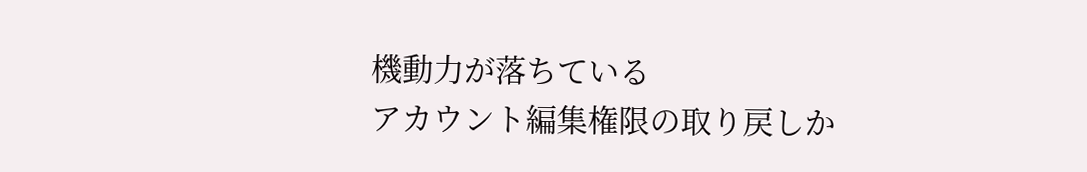機動力が落ちている
アカウント編集権限の取り戻しか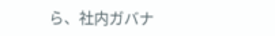ら、社内ガバナ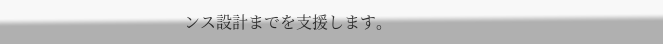ンス設計までを支援します。